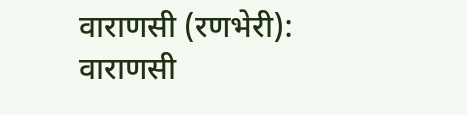वाराणसी (रणभेरी): वाराणसी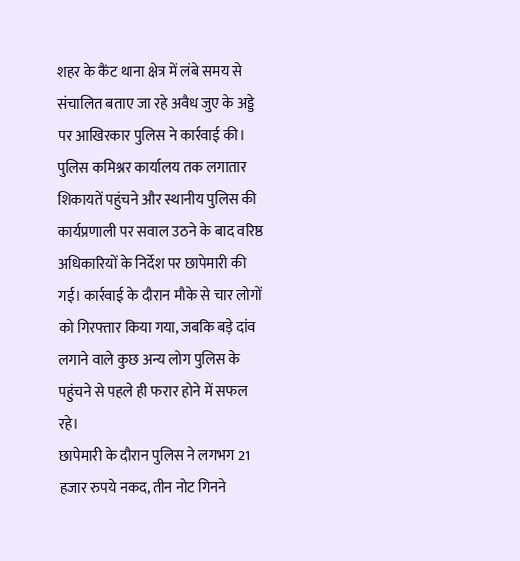शहर के कैंट थाना क्षेत्र में लंबे समय से संचालित बताए जा रहे अवैध जुए के अड्डे पर आखिरकार पुलिस ने कार्रवाई की। पुलिस कमिश्नर कार्यालय तक लगातार शिकायतें पहुंचने और स्थानीय पुलिस की कार्यप्रणाली पर सवाल उठने के बाद वरिष्ठ अधिकारियों के निर्देश पर छापेमारी की गई। कार्रवाई के दौरान मौके से चार लोगों को गिरफ्तार किया गया, जबकि बड़े दांव लगाने वाले कुछ अन्य लोग पुलिस के पहुंचने से पहले ही फरार होने में सफल रहे।
छापेमारी के दौरान पुलिस ने लगभग 21 हजार रुपये नकद, तीन नोट गिनने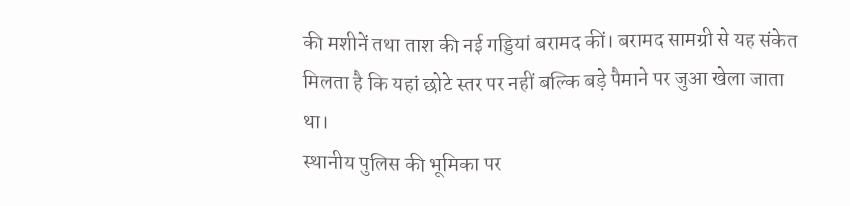की मशीनें तथा ताश की नई गड्डियां बरामद कीं। बरामद सामग्री से यह संकेत मिलता है कि यहां छोटे स्तर पर नहीं बल्कि बड़े पैमाने पर जुआ खेला जाता था।
स्थानीय पुलिस की भूमिका पर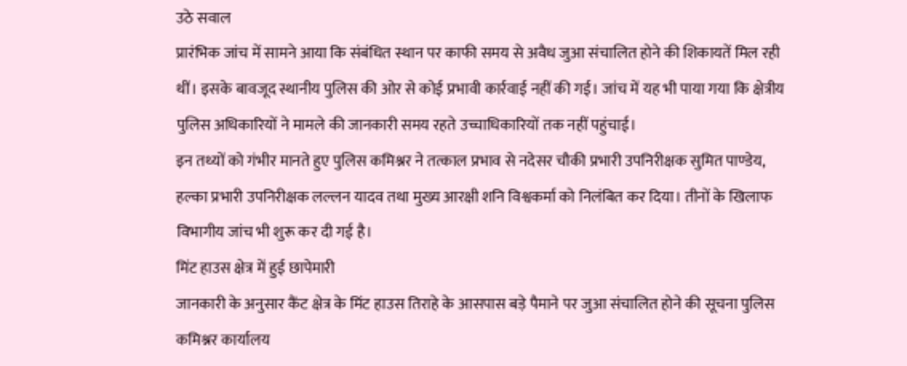उठे सवाल
प्रारंभिक जांच में सामने आया कि संबंधित स्थान पर काफी समय से अवैध जुआ संचालित होने की शिकायतें मिल रही थीं। इसके बावजूद स्थानीय पुलिस की ओर से कोई प्रभावी कार्रवाई नहीं की गई। जांच में यह भी पाया गया कि क्षेत्रीय पुलिस अधिकारियों ने मामले की जानकारी समय रहते उच्चाधिकारियों तक नहीं पहुंचाई।
इन तथ्यों को गंभीर मानते हुए पुलिस कमिश्नर ने तत्काल प्रभाव से नदेसर चौकी प्रभारी उपनिरीक्षक सुमित पाण्डेय, हल्का प्रभारी उपनिरीक्षक लल्लन यादव तथा मुख्य आरक्षी शनि विश्वकर्मा को निलंबित कर दिया। तीनों के खिलाफ विभागीय जांच भी शुरू कर दी गई है।
मिंट हाउस क्षेत्र में हुई छापेमारी
जानकारी के अनुसार कैंट क्षेत्र के मिंट हाउस तिराहे के आसपास बड़े पैमाने पर जुआ संचालित होने की सूचना पुलिस कमिश्नर कार्यालय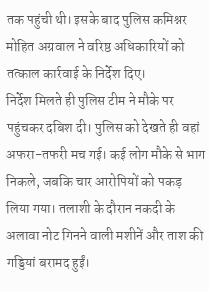तक पहुंची थी। इसके बाद पुलिस कमिश्नर मोहित अग्रवाल ने वरिष्ठ अधिकारियों को तत्काल कार्रवाई के निर्देश दिए।
निर्देश मिलते ही पुलिस टीम ने मौके पर पहुंचकर दबिश दी। पुलिस को देखते ही वहां अफरा-तफरी मच गई। कई लोग मौके से भाग निकले, जबकि चार आरोपियों को पकड़ लिया गया। तलाशी के दौरान नकदी के अलावा नोट गिनने वाली मशीनें और ताश की गड्डियां बरामद हुईं।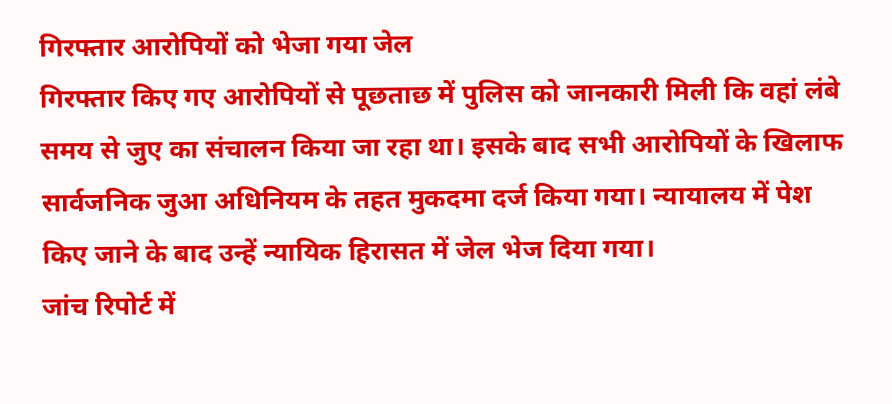गिरफ्तार आरोपियों को भेजा गया जेल
गिरफ्तार किए गए आरोपियों से पूछताछ में पुलिस को जानकारी मिली कि वहां लंबे समय से जुए का संचालन किया जा रहा था। इसके बाद सभी आरोपियों के खिलाफ सार्वजनिक जुआ अधिनियम के तहत मुकदमा दर्ज किया गया। न्यायालय में पेश किए जाने के बाद उन्हें न्यायिक हिरासत में जेल भेज दिया गया।
जांच रिपोर्ट में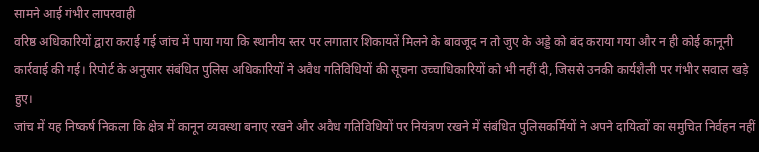सामने आई गंभीर लापरवाही
वरिष्ठ अधिकारियों द्वारा कराई गई जांच में पाया गया कि स्थानीय स्तर पर लगातार शिकायतें मिलने के बावजूद न तो जुए के अड्डे को बंद कराया गया और न ही कोई कानूनी कार्रवाई की गई। रिपोर्ट के अनुसार संबंधित पुलिस अधिकारियों ने अवैध गतिविधियों की सूचना उच्चाधिकारियों को भी नहीं दी, जिससे उनकी कार्यशैली पर गंभीर सवाल खड़े हुए।
जांच में यह निष्कर्ष निकला कि क्षेत्र में कानून व्यवस्था बनाए रखने और अवैध गतिविधियों पर नियंत्रण रखने में संबंधित पुलिसकर्मियों ने अपने दायित्वों का समुचित निर्वहन नहीं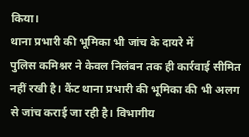किया।
थाना प्रभारी की भूमिका भी जांच के दायरे में
पुलिस कमिश्नर ने केवल निलंबन तक ही कार्रवाई सीमित नहीं रखी है। कैंट थाना प्रभारी की भूमिका की भी अलग से जांच कराई जा रही है। विभागीय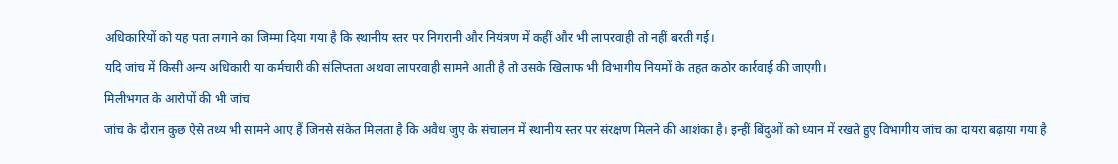अधिकारियों को यह पता लगाने का जिम्मा दिया गया है कि स्थानीय स्तर पर निगरानी और नियंत्रण में कहीं और भी लापरवाही तो नहीं बरती गई।
यदि जांच में किसी अन्य अधिकारी या कर्मचारी की संलिप्तता अथवा लापरवाही सामने आती है तो उसके खिलाफ भी विभागीय नियमों के तहत कठोर कार्रवाई की जाएगी।
मिलीभगत के आरोपों की भी जांच
जांच के दौरान कुछ ऐसे तथ्य भी सामने आए हैं जिनसे संकेत मिलता है कि अवैध जुए के संचालन में स्थानीय स्तर पर संरक्षण मिलने की आशंका है। इन्हीं बिंदुओं को ध्यान में रखते हुए विभागीय जांच का दायरा बढ़ाया गया है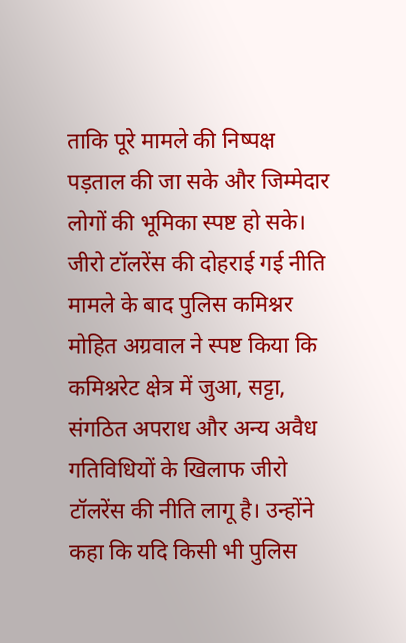ताकि पूरे मामले की निष्पक्ष पड़ताल की जा सके और जिम्मेदार लोगों की भूमिका स्पष्ट हो सके।
जीरो टॉलरेंस की दोहराई गई नीति
मामले के बाद पुलिस कमिश्नर मोहित अग्रवाल ने स्पष्ट किया कि कमिश्नरेट क्षेत्र में जुआ, सट्टा, संगठित अपराध और अन्य अवैध गतिविधियों के खिलाफ जीरो टॉलरेंस की नीति लागू है। उन्होंने कहा कि यदि किसी भी पुलिस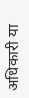अधिकारी या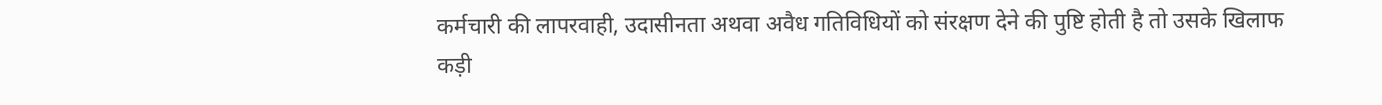कर्मचारी की लापरवाही, उदासीनता अथवा अवैध गतिविधियों को संरक्षण देने की पुष्टि होती है तो उसके खिलाफ कड़ी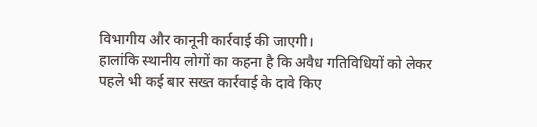विभागीय और कानूनी कार्रवाई की जाएगी।
हालांकि स्थानीय लोगों का कहना है कि अवैध गतिविधियों को लेकर पहले भी कई बार सख्त कार्रवाई के दावे किए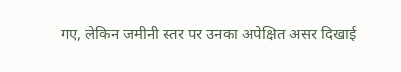गए, लेकिन जमीनी स्तर पर उनका अपेक्षित असर दिखाई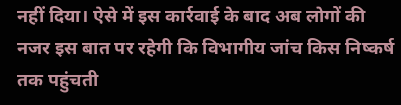नहीं दिया। ऐसे में इस कार्रवाई के बाद अब लोगों की नजर इस बात पर रहेगी कि विभागीय जांच किस निष्कर्ष तक पहुंचती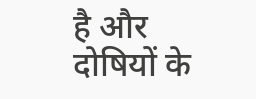है और दोषियों के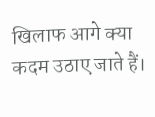खिलाफ आगे क्या कदम उठाए जाते हैं।